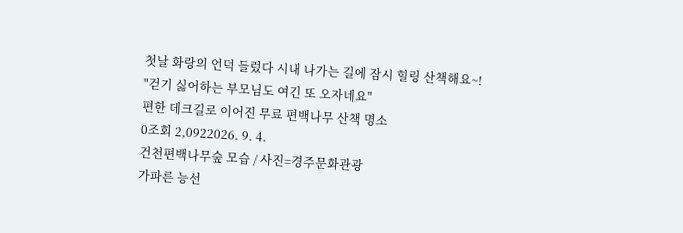첫날 화랑의 언덕 들렀다 시내 나가는 길에 잠시 힐링 산책해요~!
"걷기 싫어하는 부모님도 여긴 또 오자네요"
편한 데크길로 이어진 무료 편백나무 산책 명소
0조회 2,0922026. 9. 4.
건천편백나무숲 모습 / 사진=경주문화관광
가파른 능선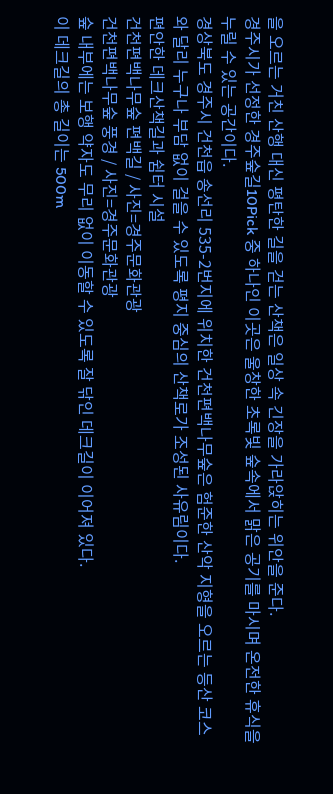을 오르는 거친 산행 대신 평탄한 길을 걷는 산책은 일상 속 긴장을 가라앉히는 위안을 준다.
경주시가 선정한 경주숲길10Pick 중 하나인 이곳은 울창한 초록빛 숲속에서 맑은 공기를 마시며 온전한 휴식을 누릴 수 있는 공간이다.
경상북도 경주시 건천읍 송선리 535-2번지에 위치한 건천편백나무숲은 험준한 산악 지형을 오르는 등산 코스와 달리 누구나 부담 없이 걸을 수 있도록 평지 중심의 산책로가 조성된 사유림이다.
편안한 데크산책길과 쉼터 시설
건천편백나무숲 편백길 / 사진=경주문화관광
건천편백나무숲 풍경 / 사진=경주문화관광
숲 내부에는 보행 약자도 무리 없이 이동할 수 있도록 잘 닦인 데크길이 이어져 있다.
이 데크길의 총 길이는 500m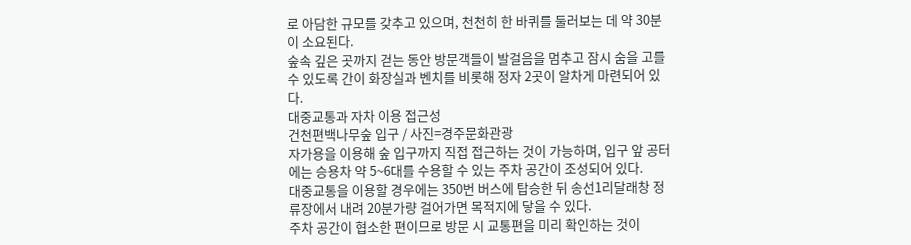로 아담한 규모를 갖추고 있으며, 천천히 한 바퀴를 둘러보는 데 약 30분이 소요된다.
숲속 깊은 곳까지 걷는 동안 방문객들이 발걸음을 멈추고 잠시 숨을 고를 수 있도록 간이 화장실과 벤치를 비롯해 정자 2곳이 알차게 마련되어 있다.
대중교통과 자차 이용 접근성
건천편백나무숲 입구 / 사진=경주문화관광
자가용을 이용해 숲 입구까지 직접 접근하는 것이 가능하며, 입구 앞 공터에는 승용차 약 5~6대를 수용할 수 있는 주차 공간이 조성되어 있다.
대중교통을 이용할 경우에는 350번 버스에 탑승한 뒤 송선1리달래창 정류장에서 내려 20분가량 걸어가면 목적지에 닿을 수 있다.
주차 공간이 협소한 편이므로 방문 시 교통편을 미리 확인하는 것이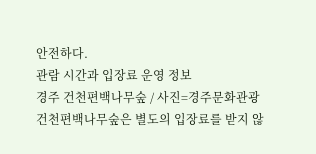안전하다.
관람 시간과 입장료 운영 정보
경주 건천편백나무숲 / 사진=경주문화관광
건천편백나무숲은 별도의 입장료를 받지 않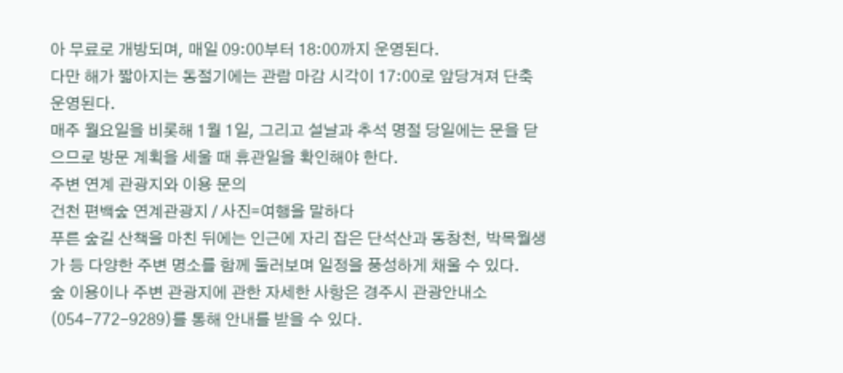아 무료로 개방되며, 매일 09:00부터 18:00까지 운영된다.
다만 해가 짧아지는 동절기에는 관람 마감 시각이 17:00로 앞당겨져 단축 운영된다.
매주 월요일을 비롯해 1월 1일, 그리고 설날과 추석 명절 당일에는 문을 닫으므로 방문 계획을 세울 때 휴관일을 확인해야 한다.
주변 연계 관광지와 이용 문의
건천 편백숲 연계관광지 / 사진=여행을 말하다
푸른 숲길 산책을 마친 뒤에는 인근에 자리 잡은 단석산과 동창천, 박목월생가 등 다양한 주변 명소를 함께 둘러보며 일정을 풍성하게 채울 수 있다.
숲 이용이나 주변 관광지에 관한 자세한 사항은 경주시 관광안내소(054-772-9289)를 통해 안내를 받을 수 있다.